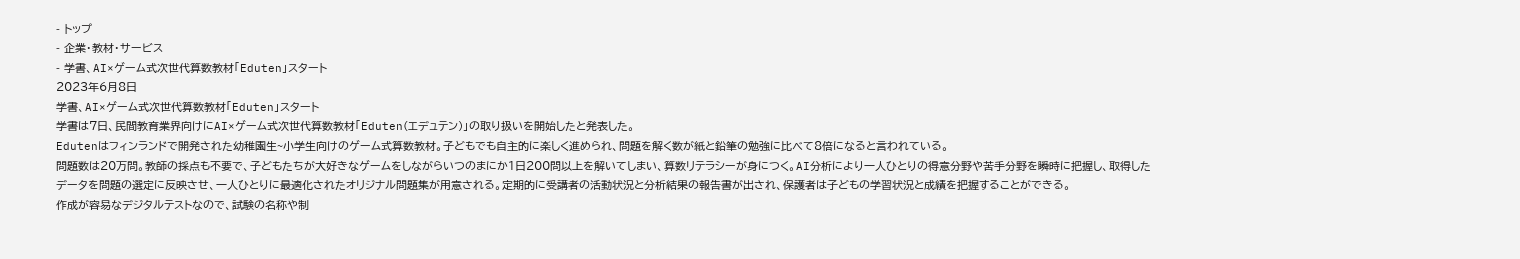- トップ
- 企業・教材・サービス
- 学書、AI×ゲーム式次世代算数教材「Eduten」スタート
2023年6月8日
学書、AI×ゲーム式次世代算数教材「Eduten」スタート
学書は7日、民間教育業界向けにAI×ゲーム式次世代算数教材「Eduten(エデュテン)」の取り扱いを開始したと発表した。
Edutenはフィンランドで開発された幼稚園生~小学生向けのゲーム式算数教材。子どもでも自主的に楽しく進められ、問題を解く数が紙と鉛筆の勉強に比べて8倍になると言われている。
問題数は20万問。教師の採点も不要で、子どもたちが大好きなゲームをしながらいつのまにか1日200問以上を解いてしまい、算数リテラシーが身につく。AI分析により一人ひとりの得意分野や苦手分野を瞬時に把握し、取得したデータを問題の選定に反映させ、一人ひとりに最適化されたオリジナル問題集が用意される。定期的に受講者の活動状況と分析結果の報告書が出され、保護者は子どもの学習状況と成績を把握することができる。
作成が容易なデジタルテストなので、試験の名称や制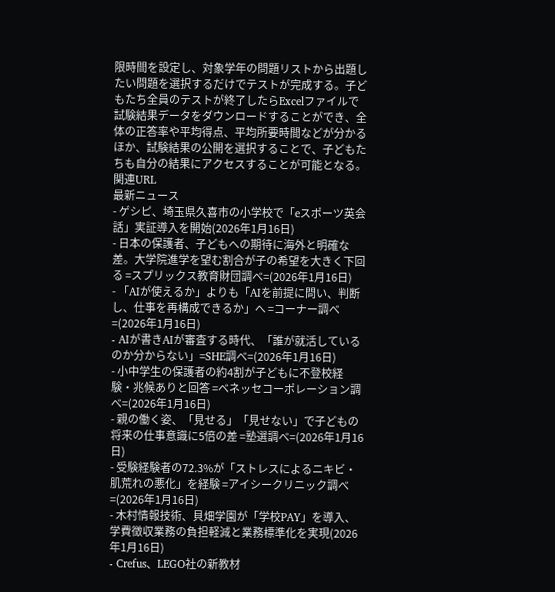限時間を設定し、対象学年の問題リストから出題したい問題を選択するだけでテストが完成する。子どもたち全員のテストが終了したらExcelファイルで試験結果データをダウンロードすることができ、全体の正答率や平均得点、平均所要時間などが分かるほか、試験結果の公開を選択することで、子どもたちも自分の結果にアクセスすることが可能となる。
関連URL
最新ニュース
- ゲシピ、埼玉県久喜市の小学校で「eスポーツ英会話」実証導入を開始(2026年1月16日)
- 日本の保護者、子どもへの期待に海外と明確な差。大学院進学を望む割合が子の希望を大きく下回る =スプリックス教育財団調べ=(2026年1月16日)
- 「AIが使えるか」よりも「AIを前提に問い、判断し、仕事を再構成できるか」へ =コーナー調べ=(2026年1月16日)
- AIが書きAIが審査する時代、「誰が就活しているのか分からない」=SHE調べ=(2026年1月16日)
- 小中学生の保護者の約4割が子どもに不登校経験・兆候ありと回答 =ベネッセコーポレーション調べ=(2026年1月16日)
- 親の働く姿、「見せる」「見せない」で子どもの将来の仕事意識に5倍の差 =塾選調べ=(2026年1月16日)
- 受験経験者の72.3%が「ストレスによるニキビ・肌荒れの悪化」を経験 =アイシークリニック調べ=(2026年1月16日)
- 木村情報技術、貝畑学園が「学校PAY」を導入、学費徴収業務の負担軽減と業務標準化を実現(2026年1月16日)
- Crefus、LEGO社の新教材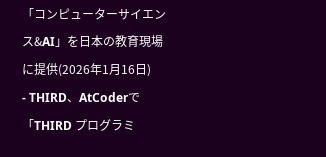「コンピューターサイエンス&AI」を日本の教育現場に提供(2026年1月16日)
- THIRD、AtCoderで「THIRD プログラミ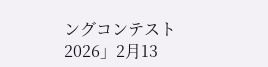ングコンテスト2026」2月13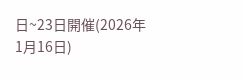日~23日開催(2026年1月16日)